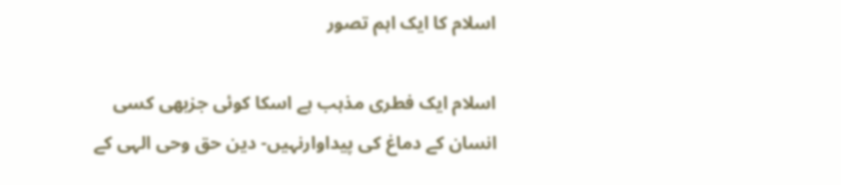اسلام کا ایک اہم تصور

اسلام ایک فطری مذہب ہے اسکا کوئی جزبھی کسی انسان کے دماغ کی پیداوارنہیں- دین حق وحی الہی کے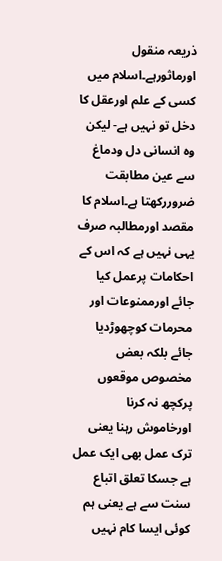ذریعہ منقول اورماثورہے۔اسلام میں کسی کے علم اورعقل کا دخل تو نہیں ہے- لیکن وہ انسانی دل ودماغ سے عین مطابقت ضروررکھتا ہے۔اسلام کا مقصد اورمطالبہ صرف یہی نہیں ہے کہ اس کے احکامات پرعمل کیا جائے اورممنوعات اور محرمات کوچھوڑدیا جائے بلکہ بعض مخصوص موقعوں پرکچھ نہ کرنا اورخاموش رہنا یعنی ترک عمل بھی ایک عمل ہے جسکا تعلق اتباع سنت سے ہے یعنی ہم کوئی ایسا کام نہیں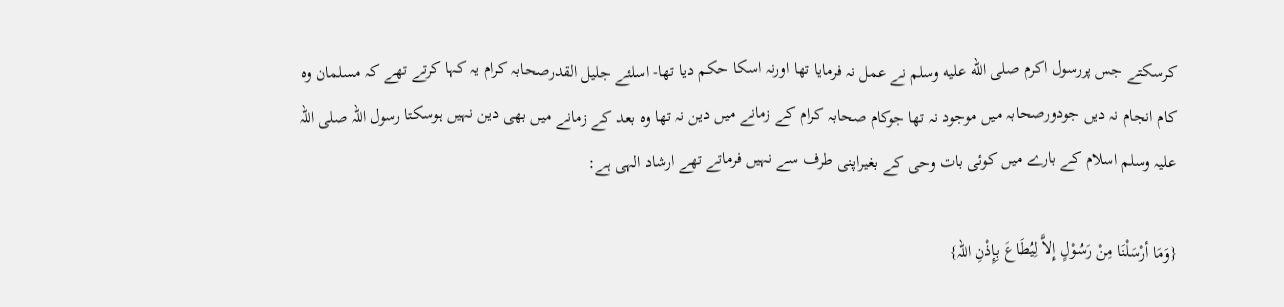کرسکتے جس پررسول اکرم صلى الله عليه وسلم نے عمل نہ فرمایا تھا اورنہ اسکا حکم دیا تھا- اسلئے جلیل القدرصحابہ کرام یہ کہا کرتے تھے کہ مسلمان وہ کام انجام نہ دیں جودورصحابہ میں موجود نہ تھا جوکام صحابہ کرام کے زمانے میں دین نہ تھا وہ بعد کے زمانے میں بھی دین نہیں ہوسکتا رسول اللہ صلی اللہ علیہ وسلم اسلام کے بارے میں کوئی بات وحی کے بغیراپنی طرف سے نہیں فرماتے تھے ارشاد الہی ہے:

{وَمَا أرْسَلْنَا مِنْ رَسُوْلٍ إِلاَّ لِیُطَاعَ بِإِذْنِ اللہ}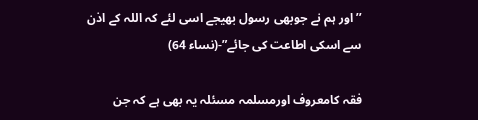’’اور ہم نے جوبھی رسول بھیجے اسی لئے کہ اللہ کے اذن سے اسکی اطاعت کی جائے”-(نساء 64)

فقہ کامعروف اورمسلمہ مسئلہ یہ بھی ہے کہ جن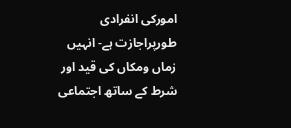امورکی انفرادی طورپراجازت ہے- انہیں زماں ومکاں کی قید اور شرط کے ساتھ اجتماعی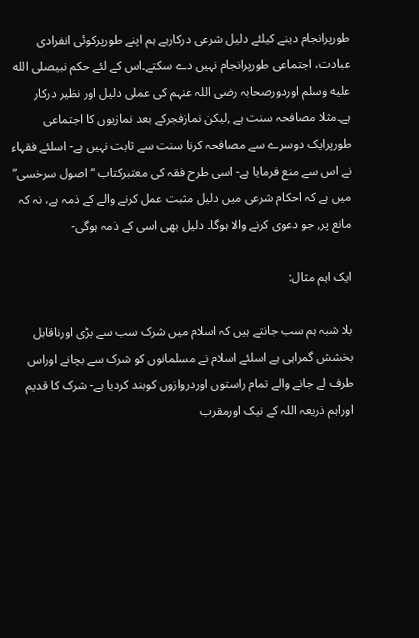طورپرانجام دینے کیلئے دلیل شرعی درکارہے ہم اپنے طورپرکوئی انفرادی عبادت، اجتماعی طورپرانجام نہیں دے سکتے۔اس کے لئے حکم نبیصلى الله عليه وسلم اوردورصحابہ رضی اللہ عنہم کی عملی دلیل اور نظیر درکار ہے۔مثلا مصافحہ سنت ہے ,لیکن نمازفجرکے بعد نمازیوں کا اجتماعی طورپرایک دوسرے سے مصافحہ کرنا سنت سے ثابت نہیں ہے- اسلئے فقہاء نے اس سے منع فرمایا ہے- اسی طرح فقہ کی معتبرکتاب “اصول سرخسی” میں ہے کہ احکام شرعی میں دلیل مثبت عمل کرنے والے کے ذمہ ہے، نہ کہ مانع پر, جو دعوی کرنے والا ہوگا۔ دلیل بھی اسی کے ذمہ ہوگی-

ایک اہم مثال:

بلا شبہ ہم سب جانتے ہیں کہ اسلام میں شرک سب سے بڑی اورناقابل بخشش گمراہی ہے اسلئے اسلام نے مسلمانوں کو شرک سے بچانے اوراس طرف لے جانے والے تمام راستوں اوردروازوں کوبند کردیا ہے- شرک کا قدیم اوراہم ذریعہ اللہ کے نیک اورمقرب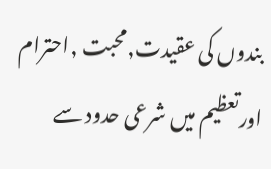بندوں کی عقیدت,محبت ,احترام اورتعظیم میں شرعی حدود سے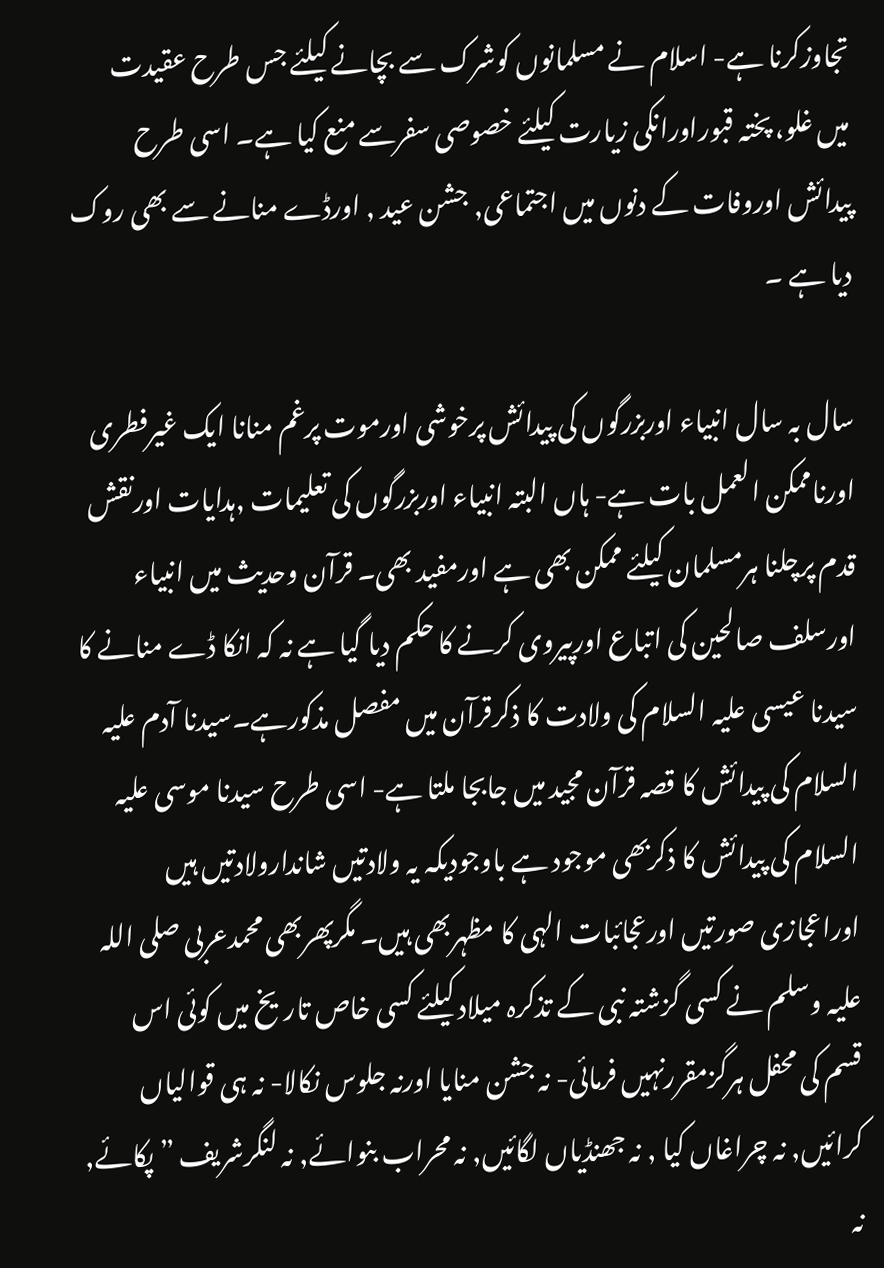تجاوزکرنا ہے- اسلام نے مسلمانوں کوشرک سے بچانے کیلئے جس طرح عقیدت میں غلو، پختہ قبوراورانکی زیارت کیلئے خصوصی سفرسے منع کیا ہے۔ اسی طرح پیدائش اوروفات کے دنوں میں اجتماعی, جشن عید , اورڈے منانے سے بھی روک دیا ہے ۔

سال بہ سال انبیاء اوربزرگوں کی پیدائش پرخوشی اورموت پرغم منانا ایک غیرفطری اورناممکن العمل بات ہے- ہاں البتہ انبیاء اوربزرگوں کی تعلیمات ,ہدایات اورنقش قدم پرچلنا ہرمسلمان کیلئے ممکن بھی ہے اورمفید بھی۔ قرآن وحدیث میں انبیاء اورسلف صالحین کی اتباع اورپیروی کرنے کا حکم دیا گیا ہے نہ کہ انکا ڈے منانے کا سیدنا عیسی علیہ السلام کی ولادت کا ذکرقرآن میں مفصل مذکورہے۔سیدنا آدم علیہ السلام کی پیدائش کا قصہ قرآن مجید میں جابجا ملتا ہے- اسی طرح سیدنا موسی علیہ السلام کی پیدائش کا ذکربھی موجود ہے باوجودیکہ یہ ولادتیں شاندارولادتیں ہیں اوراعجازی صورتیں اورعجائبات الہی کا مظہربھی ہیں۔ مگرپھربھی محمدعربی صلی اللہ علیہ وسلم نے کسی گزشتہ نبی کے تذکرہ میلاد کیلئے کسی خاص تاریخ میں کوئی اس قسم کی محفل ہرگزمقررنہیں فرمائی- نہ جشن منایا اورنہ جلوس نکالا- نہ ہی قوالیاں کرائیں, نہ چراغاں کیا , نہ جھنڈیاں لگائیں, نہ محراب بنوائے, نہ لنگرشریف ” پکائے, نہ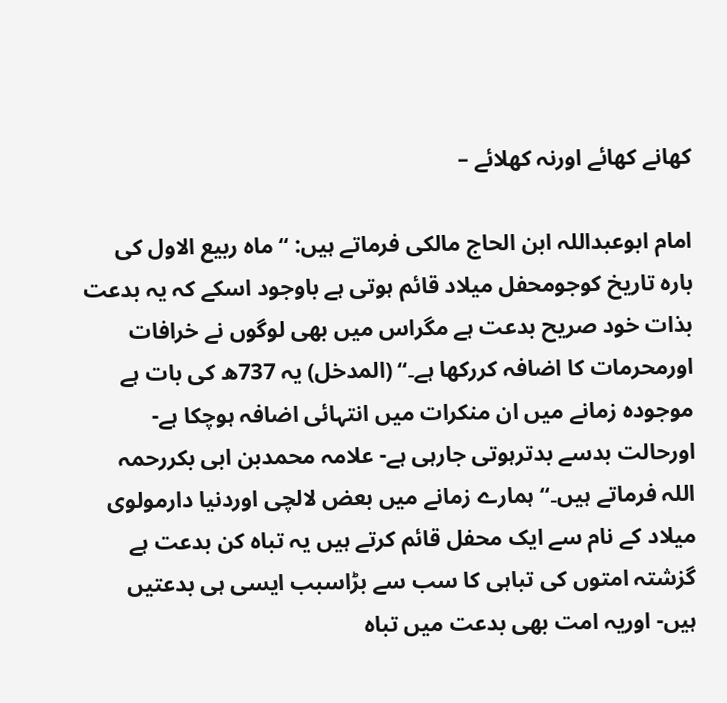کھانے کھائے اورنہ کھلائے –

امام ابوعبداللہ ابن الحاج مالکی فرماتے ہیں: “ماہ ربیع الاول کی بارہ تاریخ کوجومحفل میلاد قائم ہوتی ہے باوجود اسکے کہ یہ بدعت بذات خود صریح بدعت ہے مگراس میں بھی لوگوں نے خرافات اورمحرمات کا اضافہ کررکھا ہے۔‘‘ (المدخل) یہ 737ھ کی بات ہے موجودہ زمانے میں ان منکرات میں انتہائی اضافہ ہوچکا ہے- اورحالت بدسے بدترہوتی جارہی ہے- علامہ محمدبن ابی بکررحمہ اللہ فرماتے ہیں۔‘‘ ہمارے زمانے میں بعض لالچی اوردنیا دارمولوی میلاد کے نام سے ایک محفل قائم کرتے ہیں یہ تباہ کن بدعت ہے گزشتہ امتوں کی تباہی کا سب سے بڑاسبب ایسی ہی بدعتیں ہیں- اوریہ امت بھی بدعت میں تباہ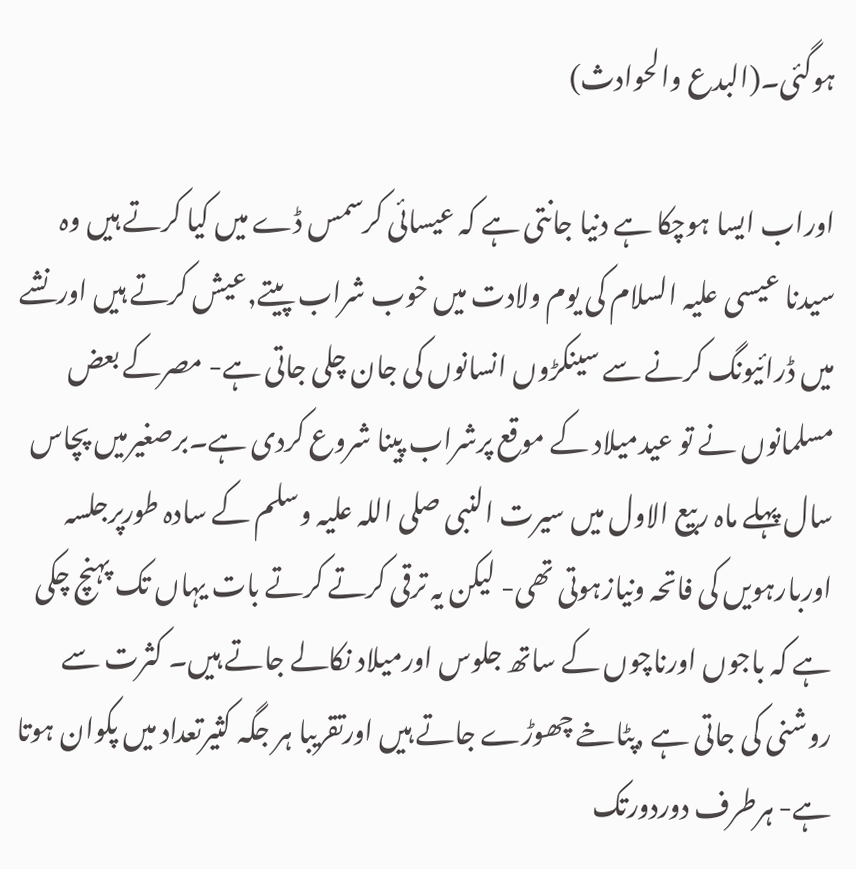ہوگئی۔(البدع والحوادث)

اوراب ایسا ہوچکا ہے دنیا جانتی ہے کہ عیسائی کرسمس ڈے میں کیا کرتے ہیں وہ سیدنا عیسی علیہ السلام کی یوم ولادت میں خوب شراب پیتے,عیش کرتے ہیں اورنشے میں ڈرائیونگ کرنے سے سینکڑوں انسانوں کی جان چلی جاتی ہے- مصرکے بعض مسلمانوں نے تو عیدمیلاد کے موقع پرشراب پینا شروع کردی ہے۔برصغیرمیں پچاس سال پہلے ماہ ربیع الاول میں سیرت النبی صلی اللہ علیہ وسلم کے سادہ طورپرجلسہ اوربارہویں کی فاتحہ ونیازہوتی تھی- لیکن یہ ترقی کرتے کرتے بات یہاں تک پہنچ چکی ہے کہ باجوں اورناچوں کے ساتھ جلوس اورمیلاد نکالے جاتے ہیں۔ کثرت سے روشنی کی جاتی ہے ,پٹاخے چھوڑے جاتے ہیں اورتقریبا ہر جگہ کثیرتعداد میں پکوان ہوتا ہے- ہرطرف دوردورتک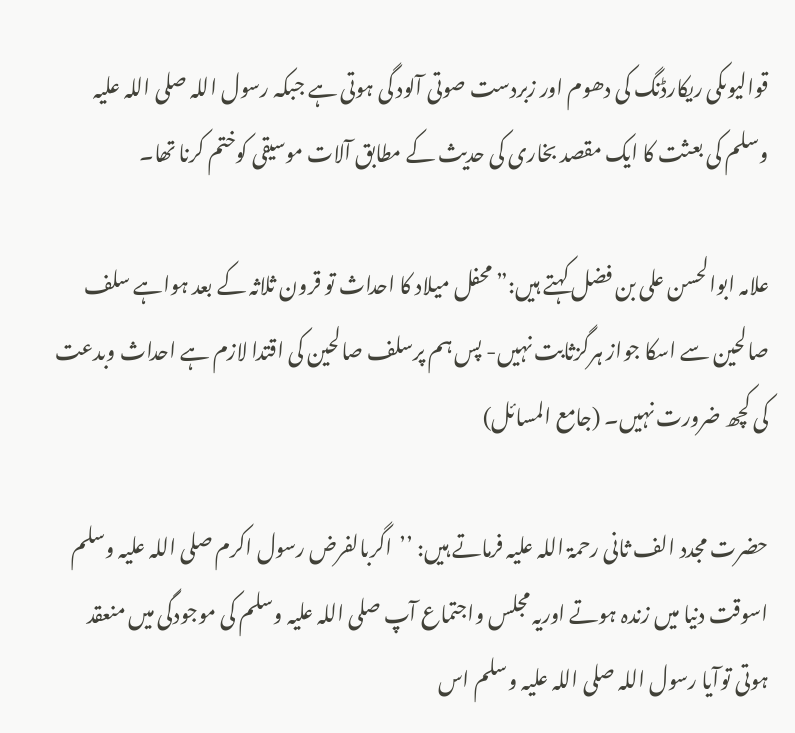قوالیوںکی ریکارڈنگ کی دھوم اور زبردست صوتی آلود گی ہوتی ہے جبکہ رسول اللہ صلی اللہ علیہ وسلم کی بعثت کا ایک مقصد بخاری کی حدیث کے مطابق آلات موسیقی کوختم کرنا تھا۔

علامہ ابوالحسن علی بن فضل کہتے ہیں:” محفل میلاد کا احداث تو قرون ثلاثہ کے بعد ہواہے سلف صالحین سے اسکا جواز ہرگزثابت نہیں- پس ہم پرسلف صالحین کی اقتدا لازم ہے احداث وبدعت کی کچھ ضرورت نہیں۔ (جامع المسائل)

حضرت مجدد الف ثانی رحمۃ اللہ علیہ فرماتے ہیں: ’’اگربالفرض رسول اکرم صلی اللہ علیہ وسلم اسوقت دنیا میں زندہ ہوتے اوریہ مجلس واجتماع آپ صلی اللہ علیہ وسلم کی موجودگی میں منعقد ہوتی توآیا رسول اللہ صلی اللہ علیہ وسلم اس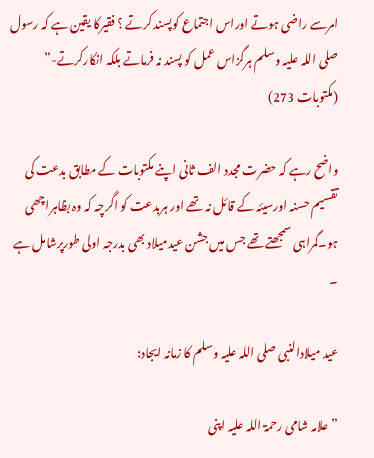امرسے راضی ہوتے اوراس اجتماع کوپسند کرتے ؟ فقیرکا یقین ہے کہ رسول صلی اللہ علیہ وسلم ہرگزاس عمل کو پسند نہ فرماتے بلکہ انکارکرتے-” (مکتوبات 273)

واضح رہے کہ حضرت مجدد الف ثانی اپنے مکتوبات کے مطابق بدعت کی تقسیم حسنہ اورسیئہ کے قائل نہ تھے اور ہربدعت کو اگرچہ کہ وہ بظاہراچھی ہو۔گمراہی سمجھتے تھے جس میں جشن عیدمیلاد بھی بدرجہ اولی طورپرشامل ہے ۔

عید میلادالنبی صلی اللہ علیہ وسلم کا زمانہ ایجاد:

” علامہ شامی رحمۃ اللہ علیہ اپنی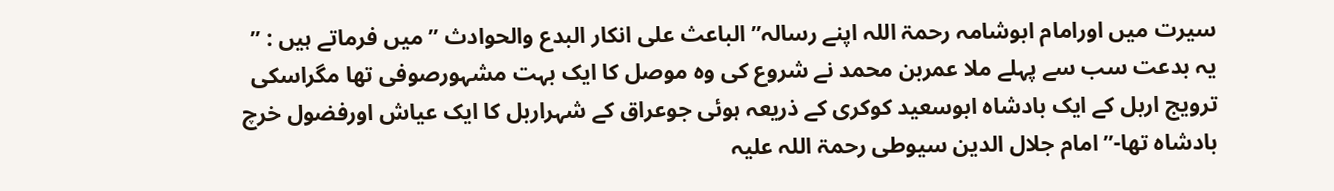سیرت میں اورامام ابوشامہ رحمۃ اللہ اپنے رسالہ” الباعث علی انکار البدع والحوادث ” میں فرماتے ہیں : ” یہ بدعت سب سے پہلے ملا عمربن محمد نے شروع کی وہ موصل کا ایک بہت مشہورصوفی تھا مگراسکی ترویج اربل کے ایک بادشاہ ابوسعید کوکری کے ذریعہ ہوئی جوعراق کے شہراربل کا ایک عیاش اورفضول خرچ بادشاہ تھا-” امام جلال الدین سیوطی رحمۃ اللہ علیہ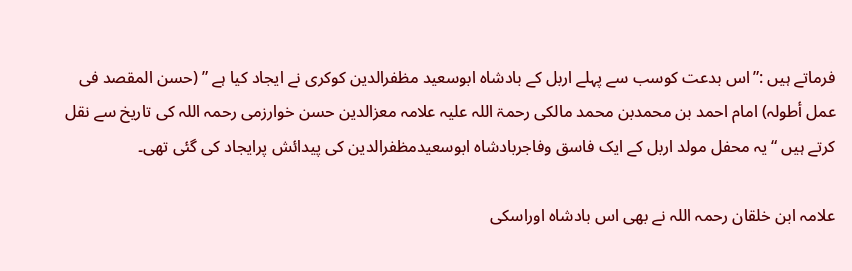فرماتے ہیں :”اس بدعت کوسب سے پہلے اربل کے بادشاہ ابوسعید مظفرالدین کوکری نے ایجاد کیا ہے ” (حسن المقصد فی عمل أطولہ) امام احمد بن محمدبن محمد مالکی رحمۃ اللہ علیہ علامہ معزالدین حسن خوارزمی رحمہ اللہ کی تاریخ سے نقل کرتے ہیں “یہ محفل مولد اربل کے ایک فاسق وفاجربادشاہ ابوسعیدمظفرالدین کی پیدائش پرایجاد کی گئی تھی۔

علامہ ابن خلقان رحمہ اللہ نے بھی اس بادشاہ اوراسکی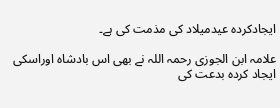ایجادکردہ عیدمیلاد کی مذمت کی ہے۔

علامہ ابن الجوزی رحمہ اللہ نے بھی اس بادشاہ اوراسکی ایجاد کردہ بدعت کی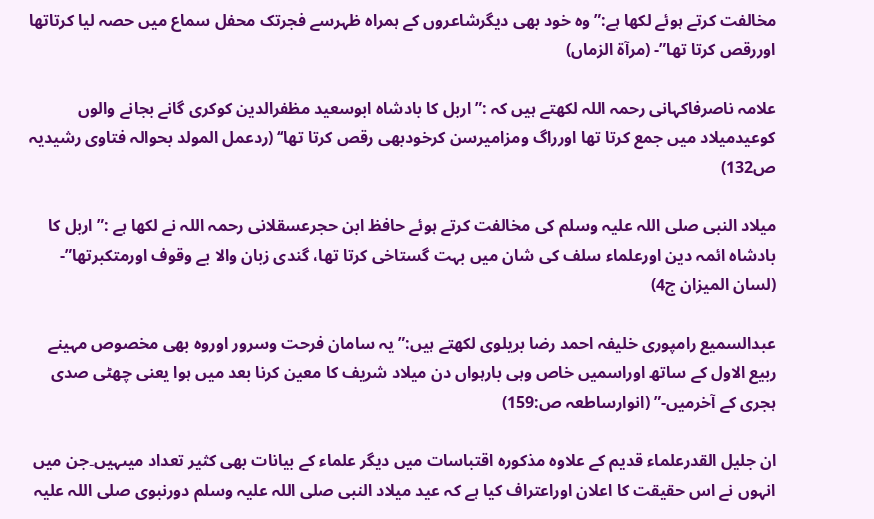مخالفت کرتے ہوئے لکھا ہے:” وہ خود بھی دیگرشاعروں کے ہمراہ ظہرسے فجرتک محفل سماع میں حصہ لیا کرتاتھا اوررقص کرتا تھا”- (مرآۃ الزماں)

علامہ ناصرفاکہانی رحمہ اللہ لکھتے ہیں کہ :”اربل کا بادشاہ ابوسعید مظفرالدین کوکری گانے بجانے والوں کوعیدمیلاد میں جمع کرتا تھا اورراگ ومزامیرسن کرخودبھی رقص کرتا تھا‘‘ (ردعمل المولد بحوالہ فتاوی رشیدیہ ص132)

میلاد النبی صلی اللہ علیہ وسلم کی مخالفت کرتے ہوئے حافظ ابن حجرعسقلانی رحمہ اللہ نے لکھا ہے :” اربل کا بادشاہ ائمہ دین اورعلماء سلف کی شان میں بہت گستاخی کرتا تھا، گندی زبان والا بے وقوف اورمتکبرتھا”- (لسان المیزان ج4)

عبدالسمیع رامپوری خلیفہ احمد رضا بریلوی لکھتے ہیں:” یہ سامان فرحت وسرور اوروہ بھی مخصوص مہینے ربیع الاول کے ساتھ اوراسمیں خاص وہی بارہواں دن میلاد شریف کا معین کرنا بعد میں ہوا یعنی چھٹی صدی ہجری کے آخرمیں-” (انوارساطعہ ص:159)

ان جلیل القدرعلماء قدیم کے علاوہ مذکورہ اقتباسات میں دیگر علماء کے بیانات بھی کثیر تعداد میںہیں۔جن میں انہوں نے اس حقیقت کا اعلان اوراعتراف کیا ہے کہ عید میلاد النبی صلی اللہ علیہ وسلم دورنبوی صلی اللہ علیہ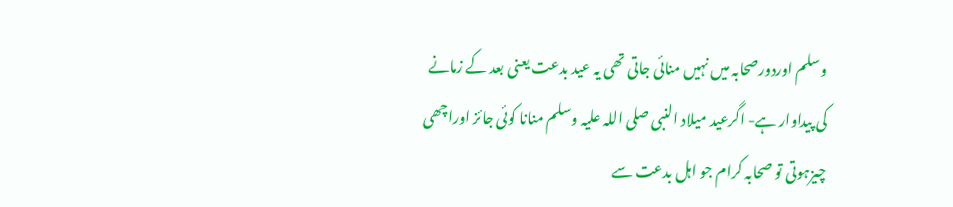وسلم اوردورصحابہ میں نہیں منائی جاتی تھی یہ عید بدعت یعنی بعد کے زمانے کی پیداوار ہے- اگرعید میلاد النبی صلی اللہ علیہ وسلم منانا کوئی جائز اوراچھی چیزہوتی تو صحابہ کرام جو اہل بدعت سے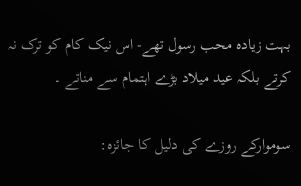بہت زیادہ محب رسول تھے- اس نیک کام کو ترک نہ کرتے بلکہ عید میلاد بڑے اہتمام سے مناتے ۔

سوموارکے روزے کی دلیل کا جائزہ: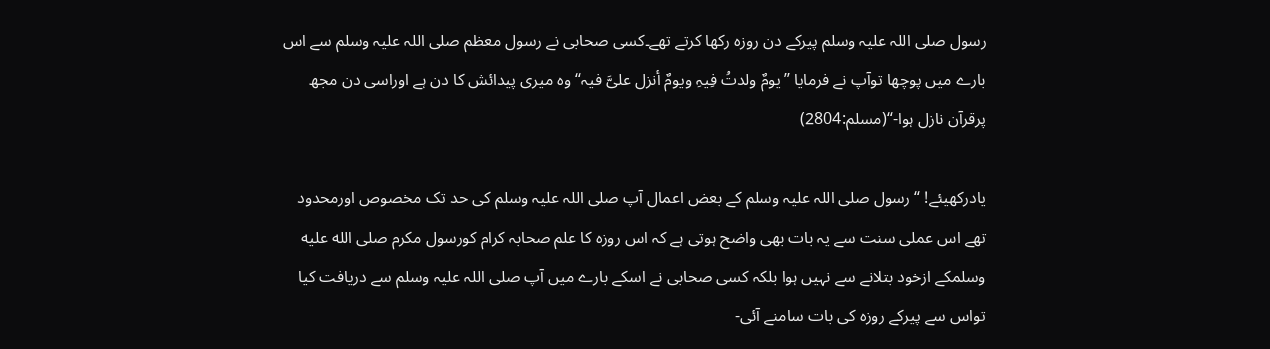رسول صلی اللہ علیہ وسلم پیرکے دن روزہ رکھا کرتے تھے۔کسی صحابی نے رسول معظم صلی اللہ علیہ وسلم سے اس بارے میں پوچھا توآپ نے فرمایا ’’یومٌ ولدتُ فِیہِ ویومٌ أنزل علیَّ فیہ‘‘ وہ میری پیدائش کا دن ہے اوراسی دن مجھ پرقرآن نازل ہوا-“(مسلم:2804)

یادرکھیئے! “رسول صلی اللہ علیہ وسلم کے بعض اعمال آپ صلی اللہ علیہ وسلم کی حد تک مخصوص اورمحدود تھے اس عملی سنت سے یہ بات بھی واضح ہوتی ہے کہ اس روزہ کا علم صحابہ کرام کورسول مکرم صلى الله عليه وسلمکے ازخود بتلانے سے نہیں ہوا بلکہ کسی صحابی نے اسکے بارے میں آپ صلی اللہ علیہ وسلم سے دریافت کیا تواس سے پیرکے روزہ کی بات سامنے آئی-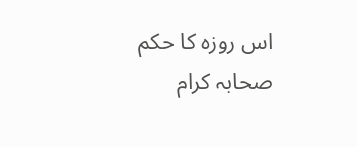اس روزہ کا حکم صحابہ کرام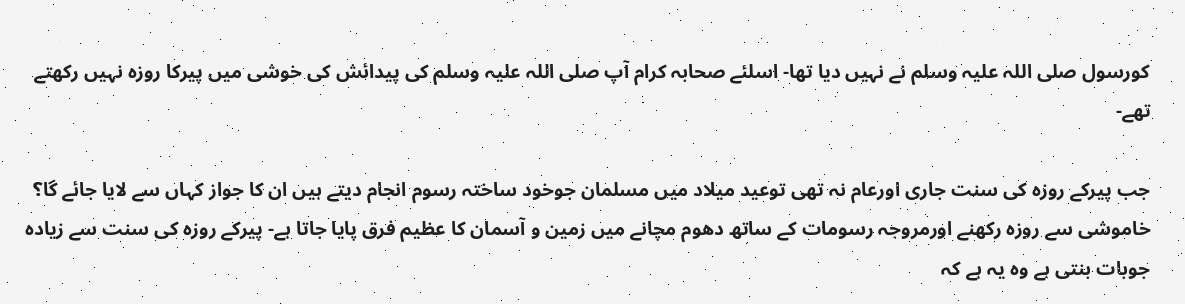کورسول صلی اللہ علیہ وسلم نے نہیں دیا تھا- اسلئے صحابہ کرام آپ صلی اللہ علیہ وسلم کی پیدائش کی خوشی میں پیرکا روزہ نہیں رکھتے تھے-

جب پیرکے روزہ کی سنت جاری اورعام نہ تھی توعید میلاد میں مسلمان جوخود ساختہ رسوم انجام دیتے ہیں ان کا جواز کہاں سے لایا جائے گا؟ خاموشی سے روزہ رکھنے اورمروجہ رسومات کے ساتھ دھوم مچانے میں زمین و آسمان کا عظیم فرق پایا جاتا ہے- پیرکے روزہ کی سنت سے زیادہ جوبات بنتی ہے وہ یہ ہے کہ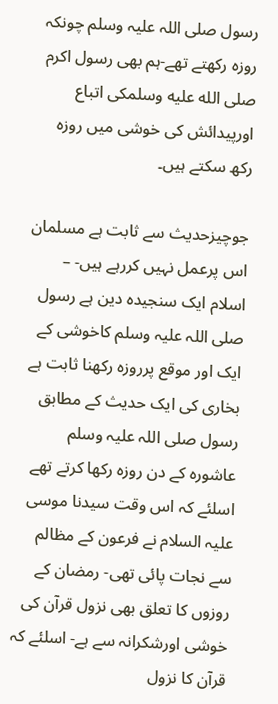رسول صلی اللہ علیہ وسلم چونکہ روزہ رکھتے تھے-ہم بھی رسول اکرم صلى الله عليه وسلمکی اتباع اورپیدائش کی خوشی میں روزہ رکھ سکتے ہیں۔

جوچیزحدیث سے ثابت ہے مسلمان اس پرعمل نہیں کررہے ہیں- – اسلام ایک سنجیدہ دین ہے رسول صلی اللہ علیہ وسلم کاخوشی کے ایک اور موقع پرروزہ رکھنا ثابت ہے بخاری کی ایک حدیث کے مطابق رسول صلی اللہ علیہ وسلم عاشورہ کے دن روزہ رکھا کرتے تھے اسلئے کہ اس وقت سیدنا موسی علیہ السلام نے فرعون کے مظالم سے نجات پائی تھی- رمضان کے روزوں کا تعلق بھی نزول قرآن کی خوشی اورشکرانہ سے ہے- اسلئے کہ قرآن کا نزول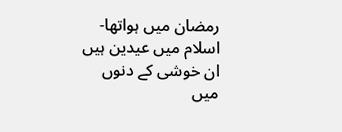رمضان میں ہواتھا- اسلام میں عیدین ہیں ان خوشی کے دنوں میں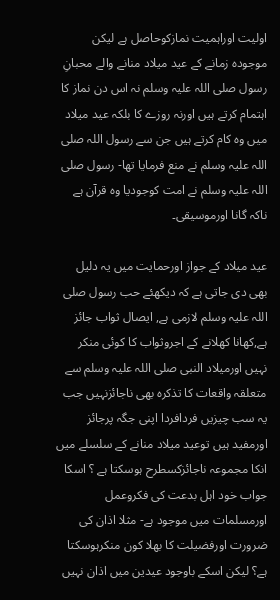اولیت اوراہمیت نمازکوحاصل ہے لیکن موجودہ زمانے کے عید میلاد منانے والے محبانِ رسول صلی اللہ علیہ وسلم نہ اس دن نماز کا اہتمام کرتے ہیں اورنہ روزے کا بلکہ عید میلاد میں وہ کام کرتے ہیں جن سے رسول اللہ صلی اللہ علیہ وسلم نے منع فرمایا تھا- رسول صلی اللہ علیہ وسلم نے امت کوجودیا وہ قرآن ہے ناکہ گانا اورموسیقی۔

عید میلاد کے جواز اورحمایت میں یہ دلیل بھی دی جاتی ہے کہ دیکھئے حب رسول صلی اللہ علیہ وسلم لازمی ہے, ایصال ثواب جائز ہے,کھانا کھلانے کے اجروثواب کا کوئی منکر نہیں اورمیلاد النبی صلی اللہ علیہ وسلم سے متعلقہ واقعات کا تذکرہ بھی ناجائزنہیں جب یہ سب چیزیں فردافردا اپنی جگہ پرجائز اورمفید ہیں توعید میلاد منانے کے سلسلے میں انکا مجموعہ ناجائزکسطرح ہوسکتا ہے ؟ اسکا جواب خود اہل بدعت کی فکروعمل اورمسلمات میں موجود ہے- مثلا اذان کی ضرورت اورفضیلت کا بھلا کون منکرہوسکتا ہے؟ لیکن اسکے باوجود عیدین میں اذان نہیں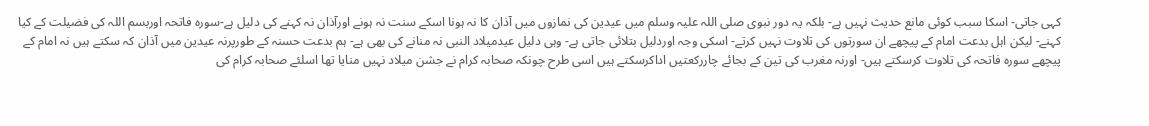کہی جاتی- اسکا سبب کوئی مانع حدیث نہیں ہے- بلکہ یہ دور نبوی صلی اللہ علیہ وسلم میں عیدین کی نمازوں میں آذان کا نہ ہونا اسکے سنت نہ ہونے اورآذان نہ کہنے کی دلیل ہے-سورہ فاتحہ اوربسم اللہ کی فضیلت کے کیا کہنے- لیکن اہل بدعت امام کے پیچھے ان سورتوں کی تلاوت نہیں کرتے- اسکی وجہ اوردلیل بتلائی جاتی ہے- وہی دلیل عیدمیلاد النبی نہ منانے کی بھی ہے- ہم بدعت حسنہ کے طورپرنہ عیدین میں آذان کہ سکتے ہیں نہ امام کے پیچھے سورہ فاتحہ کی تلاوت کرسکتے ہیں- اورنہ مغرب کی تین کے بجائے چاررکعتیں اداکرسکتے ہیں اسی طرح چونکہ صحابہ کرام نے جشن میلاد نہیں منایا تھا اسلئے صحابہ کرام کی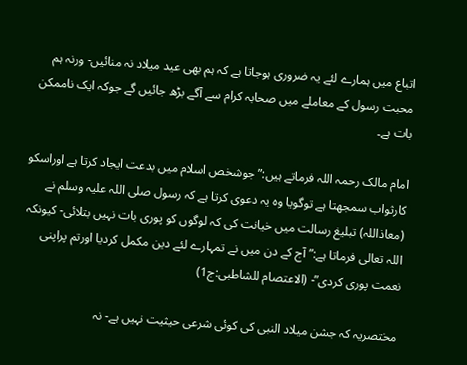اتباع میں ہمارے لئے یہ ضروری ہوجاتا ہے کہ ہم بھی عید میلاد نہ منائیں- ورنہ ہم محبت رسول کے معاملے میں صحابہ کرام سے آگے بڑھ جائیں گے جوکہ ایک ناممکن بات ہے۔

امام مالک رحمہ اللہ فرماتے ہیں:” جوشخص اسلام میں بدعت ایجاد کرتا ہے اوراسکو کارثواب سمجھتا ہے توگویا وہ یہ دعوی کرتا ہے کہ رسول صلی اللہ علیہ وسلم نے (معاذاللہ) تبلیغ رسالت میں خیانت کی کہ لوگوں کو پوری بات نہیں بتلائی- کیونکہ اللہ تعالی فرماتا ہے:” آج کے دن میں نے تمہارے لئے دین مکمل کردیا اورتم پراپنی نعمت پوری کردی”- (الاعتصام للشاطبی:ج1)

مختصریہ کہ جشن میلاد النبی کی کوئی شرعی حیثیت نہیں ہے- نہ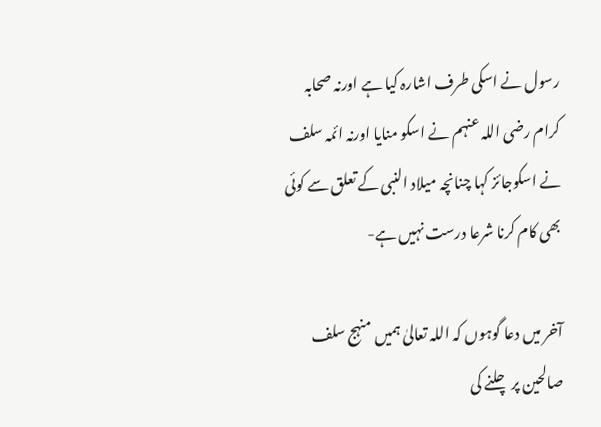رسول نے اسکی طرف اشارہ کیا ہے اورنہ صحابہ کرام رضی اللہ عنہم نے اسکو منایا اورنہ ائمہ سلف نے اسکوجائز کہا چنانچہ میلاد النبی کے تعلق سے کوئی بھی کام کرنا شرعا درست نہیں ہے-

آخر میں دعا گوہوں کہ اللہ تعالیٰ ہمیں منہج سلف صالحین پر چلنے کی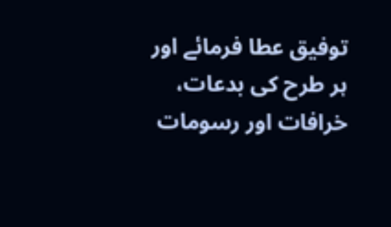توفیق عطا فرمائے اور ہر طرح کی بدعات، خرافات اور رسومات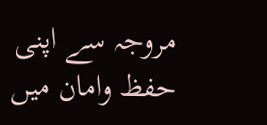مروجہ سے اپنی حفظ وامان میں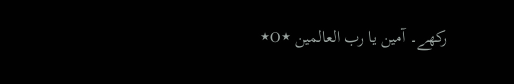رکھے۔ آمین یا رب العالمین ٭O٭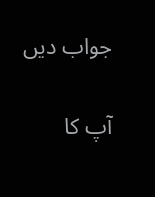جواب دیں

آپ کا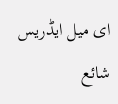ای میل ایڈریس شائع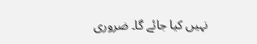نہیں کیا جائے گا۔ ضروری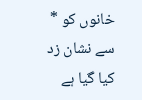خانوں کو * سے نشان زد کیا گیا ہے